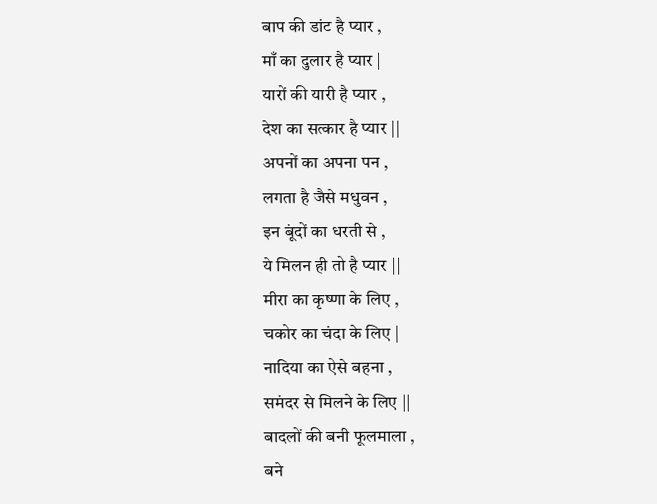बाप की डांट है प्यार ,
माँ का दुलार है प्यार |
यारों की यारी है प्यार ,
देश का सत्कार है प्यार ||
अपनों का अपना पन ,
लगता है जैसे मधुवन ,
इन बूंदों का धरती से ,
ये मिलन ही तो है प्यार ||
मीरा का कृष्णा के लिए ,
चकोर का चंदा के लिए |
नादिया का ऐसे बहना ,
समंदर से मिलने के लिए ||
बादलों की बनी फूलमाला ,
बने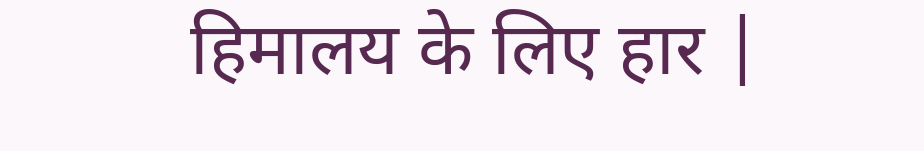हिमालय के लिए हार |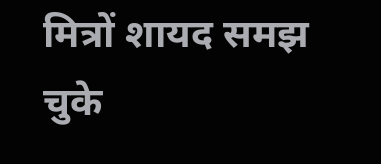मित्रों शायद समझ चुके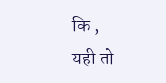कि ,
यही तो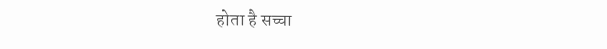होता है सच्चा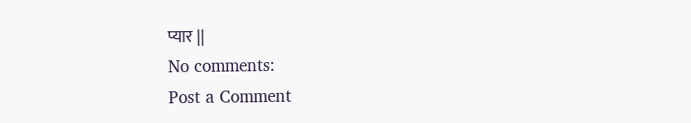प्यार ||
No comments:
Post a Comment